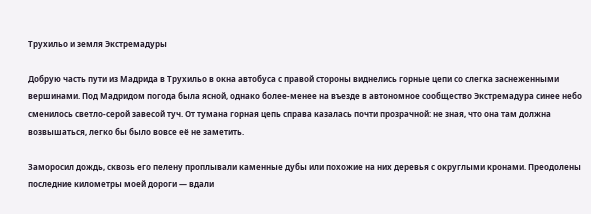Трухильо и земля Экстремадуры

Добрую часть пути из Мадрида в Трухильо в окна автобуса с правой стороны виднелись горные цепи со слегка заснеженными вершинами. Под Мадридом погода была ясной, однако более-менее на въезде в автономное сообщество Экстремадура синее небо сменилось светло-серой завесой туч. От тумана горная цепь справа казалась почти прозрачной: не зная, что она там должна возвышаться, легко бы было вовсе её не заметить.

Заморосил дождь, сквозь его пелену проплывали каменные дубы или похожие на них деревья с округлыми кронами. Преодолены последние километры моей дороги — вдали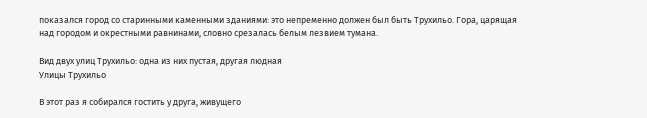показался город со старинными каменными зданиями: это непременно должен был быть Трухильо. Гора, царящая над городом и окрестными равнинами, словно срезалась белым лезвием тумана.

Вид двух улиц Трухильо: одна из них пустая, другая людная
Улицы Трухильо

В этот раз я собирался гостить у друга, живущего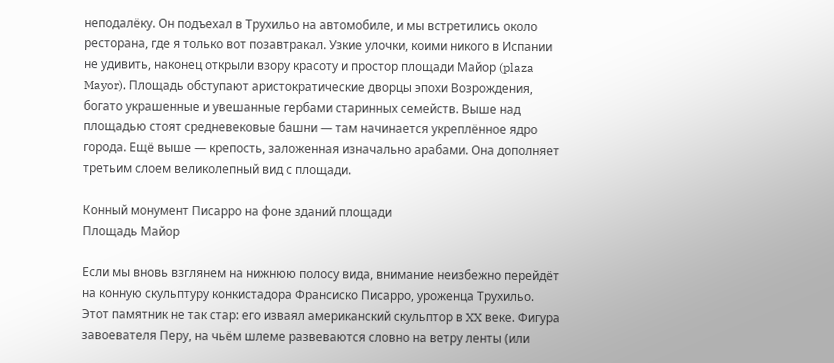неподалёку. Он подъехал в Трухильо на автомобиле, и мы встретились около ресторана, где я только вот позавтракал. Узкие улочки, коими никого в Испании не удивить, наконец открыли взору красоту и простор площади Майор (plaza Mayor). Площадь обступают аристократические дворцы эпохи Возрождения, богато украшенные и увешанные гербами старинных семейств. Выше над площадью стоят средневековые башни — там начинается укреплённое ядро города. Ещё выше — крепость, заложенная изначально арабами. Она дополняет третьим слоем великолепный вид с площади.

Конный монумент Писарро на фоне зданий площади
Площадь Майор

Если мы вновь взглянем на нижнюю полосу вида, внимание неизбежно перейдёт на конную скульптуру конкистадора Франсиско Писарро, уроженца Трухильо. Этот памятник не так стар: его изваял американский скульптор в XX веке. Фигура завоевателя Перу, на чьём шлеме развеваются словно на ветру ленты (или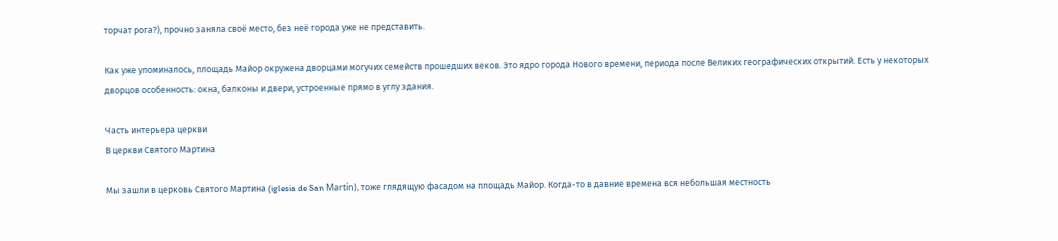торчат рога?), прочно заняла своё место, без неё города уже не представить.

Как уже упоминалось, площадь Майор окружена дворцами могучих семейств прошедших веков. Это ядро города Нового времени, периода после Великих географических открытий. Есть у некоторых дворцов особенность: окна, балконы и двери, устроенные прямо в углу здания.

Часть интерьера церкви
В церкви Святого Мартина

Мы зашли в церковь Святого Мартина (iglesia de San Martín), тоже глядящую фасадом на площадь Майор. Когда-то в давние времена вся небольшая местность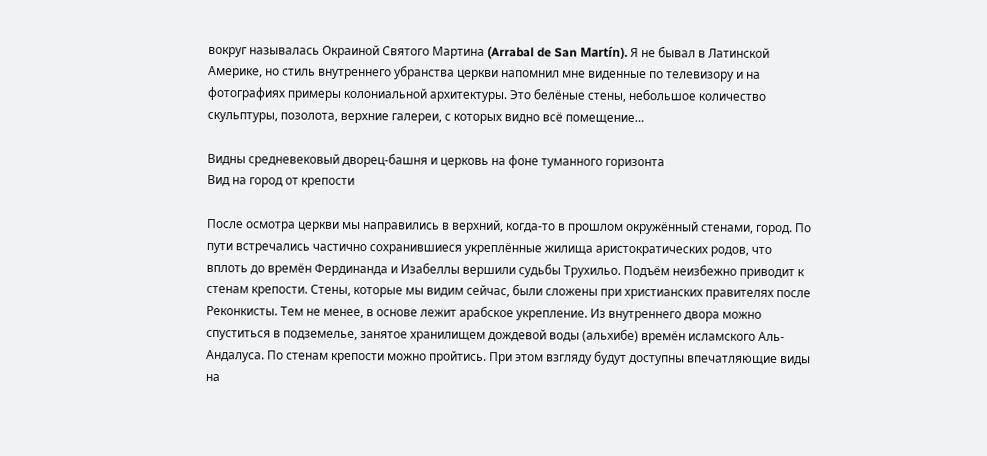вокруг называлась Окраиной Святого Мартина (Arrabal de San Martín). Я не бывал в Латинской Америке, но стиль внутреннего убранства церкви напомнил мне виденные по телевизору и на фотографиях примеры колониальной архитектуры. Это белёные стены, небольшое количество скульптуры, позолота, верхние галереи, с которых видно всё помещение…

Видны средневековый дворец-башня и церковь на фоне туманного горизонта
Вид на город от крепости

После осмотра церкви мы направились в верхний, когда-то в прошлом окружённый стенами, город. По пути встречались частично сохранившиеся укреплённые жилища аристократических родов, что вплоть до времён Фердинанда и Изабеллы вершили судьбы Трухильо. Подъём неизбежно приводит к стенам крепости. Стены, которые мы видим сейчас, были сложены при христианских правителях после Реконкисты. Тем не менее, в основе лежит арабское укрепление. Из внутреннего двора можно спуститься в подземелье, занятое хранилищем дождевой воды (альхибе) времён исламского Аль-Андалуса. По стенам крепости можно пройтись. При этом взгляду будут доступны впечатляющие виды на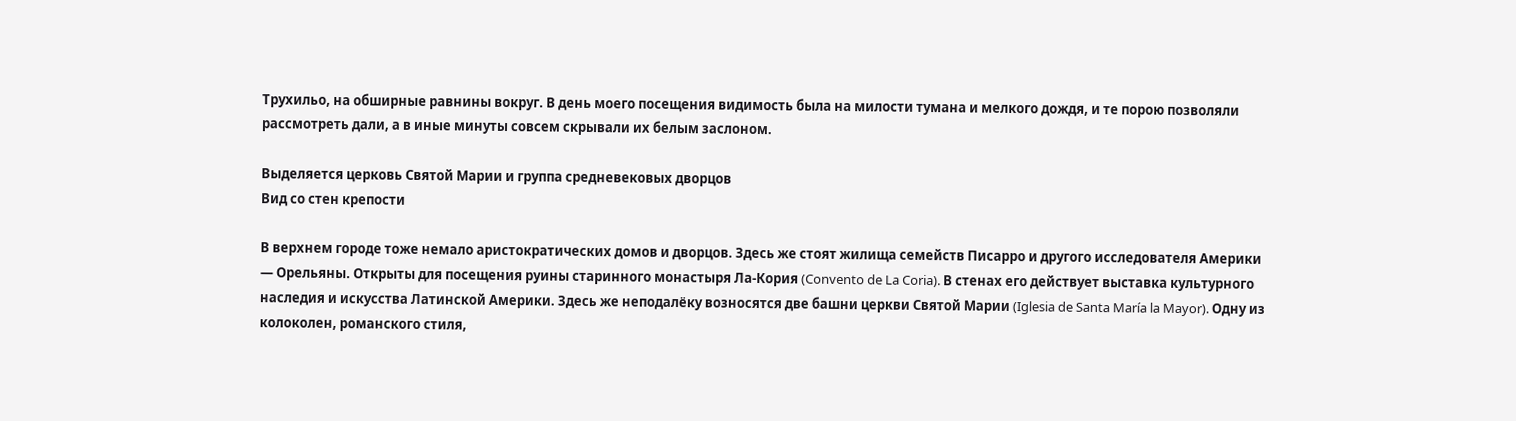Трухильо, на обширные равнины вокруг. В день моего посещения видимость была на милости тумана и мелкого дождя, и те порою позволяли рассмотреть дали, а в иные минуты совсем скрывали их белым заслоном.

Выделяется церковь Святой Марии и группа средневековых дворцов
Вид со стен крепости

В верхнем городе тоже немало аристократических домов и дворцов. Здесь же стоят жилища семейств Писарро и другого исследователя Америки — Орельяны. Открыты для посещения руины старинного монастыря Ла-Кория (Convento de La Coria). В стенах его действует выставка культурного наследия и искусства Латинской Америки. Здесь же неподалёку возносятся две башни церкви Святой Марии (Iglesia de Santa María la Mayor). Одну из колоколен, романского стиля,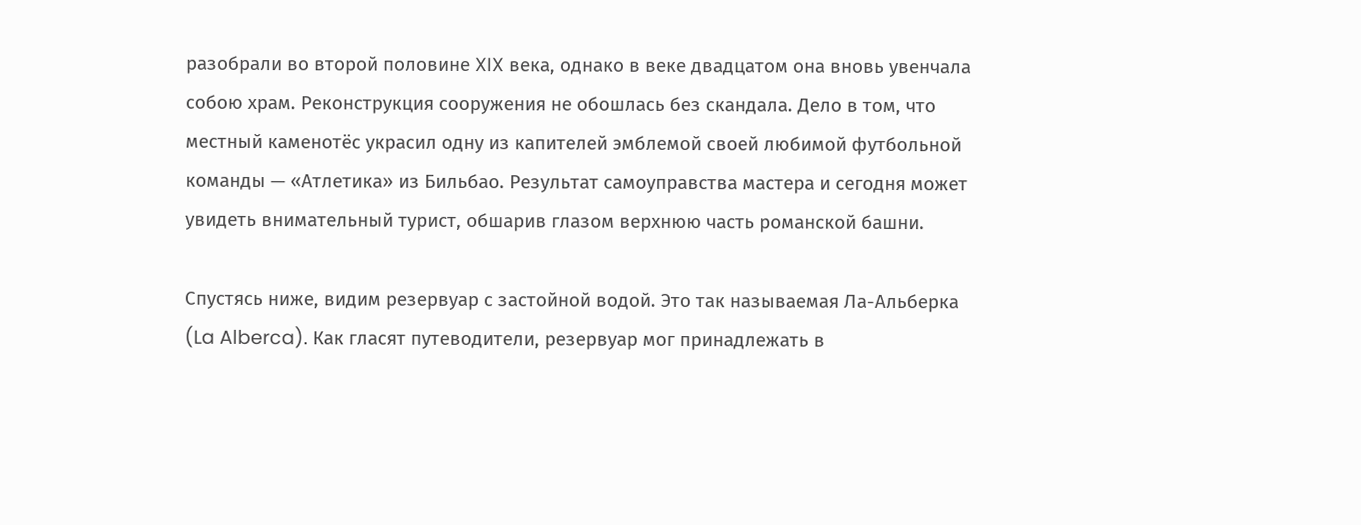разобрали во второй половине XIX века, однако в веке двадцатом она вновь увенчала собою храм. Реконструкция сооружения не обошлась без скандала. Дело в том, что местный каменотёс украсил одну из капителей эмблемой своей любимой футбольной команды — «Атлетика» из Бильбао. Результат самоуправства мастера и сегодня может увидеть внимательный турист, обшарив глазом верхнюю часть романской башни.

Спустясь ниже, видим резервуар с застойной водой. Это так называемая Ла-Альберка (La Alberca). Как гласят путеводители, резервуар мог принадлежать в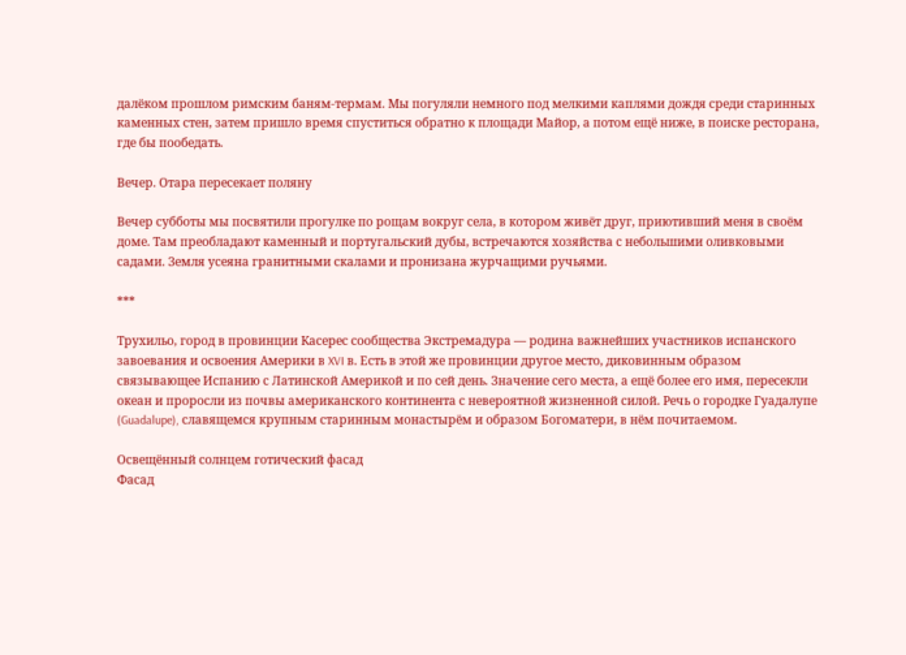далёком прошлом римским баням-термам. Мы погуляли немного под мелкими каплями дождя среди старинных каменных стен, затем пришло время спуститься обратно к площади Майор, а потом ещё ниже, в поиске ресторана, где бы пообедать.

Вечер. Отара пересекает поляну

Вечер субботы мы посвятили прогулке по рощам вокруг села, в котором живёт друг, приютивший меня в своём доме. Там преобладают каменный и португальский дубы, встречаются хозяйства с небольшими оливковыми садами. Земля усеяна гранитными скалами и пронизана журчащими ручьями.

***

Трухильо, город в провинции Касерес сообщества Экстремадура — родина важнейших участников испанского завоевания и освоения Америки в XVI в. Есть в этой же провинции другое место, диковинным образом связывающее Испанию с Латинской Америкой и по сей день. Значение сего места, а ещё более его имя, пересекли океан и проросли из почвы американского континента с невероятной жизненной силой. Речь о городке Гуадалупе (Guadalupe), славящемся крупным старинным монастырём и образом Богоматери, в нём почитаемом.

Освещённый солнцем готический фасад
Фасад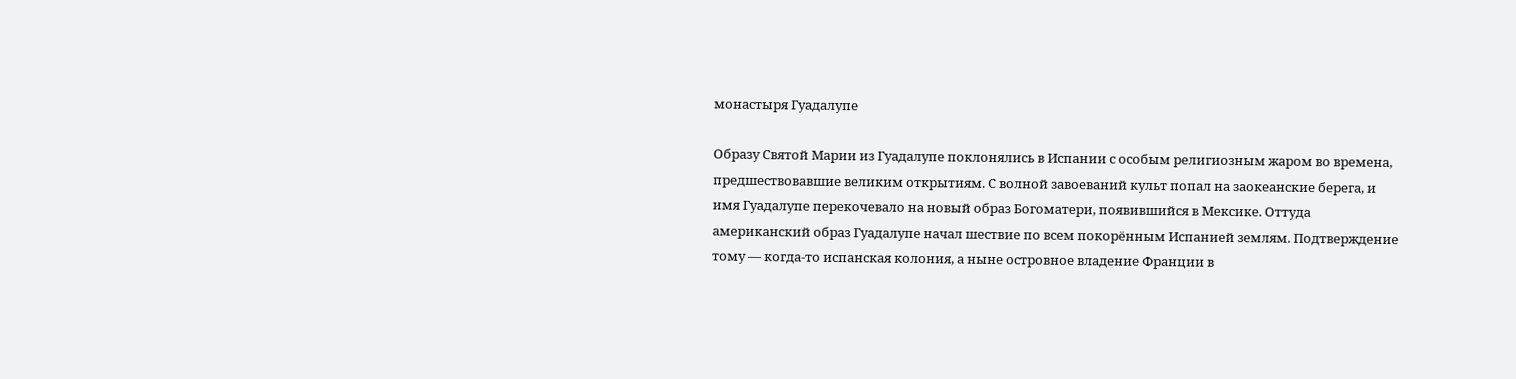монастыря Гуадалупе

Образу Святой Марии из Гуадалупе поклонялись в Испании с особым религиозным жаром во времена, предшествовавшие великим открытиям. С волной завоеваний культ попал на заокеанские берега, и имя Гуадалупе перекочевало на новый образ Богоматери, появившийся в Мексике. Оттуда американский образ Гуадалупе начал шествие по всем покорённым Испанией землям. Подтверждение тому — когда-то испанская колония, а ныне островное владение Франции в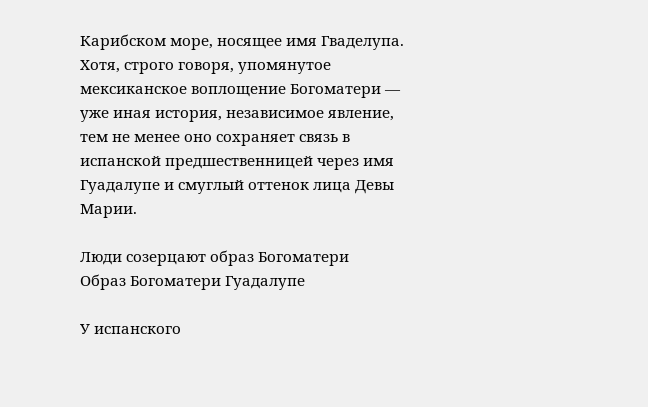Карибском море, носящее имя Гваделупа. Хотя, строго говоря, упомянутое мексиканское воплощение Богоматери — уже иная история, независимое явление, тем не менее оно сохраняет связь в испанской предшественницей через имя Гуадалупе и смуглый оттенок лица Девы Марии.

Люди созерцают образ Богоматери
Образ Богоматери Гуадалупе

У испанского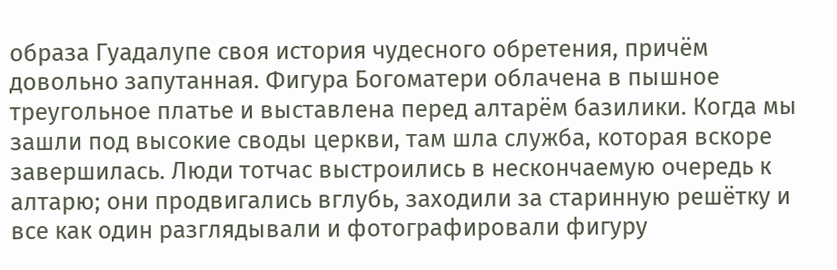образа Гуадалупе своя история чудесного обретения, причём довольно запутанная. Фигура Богоматери облачена в пышное треугольное платье и выставлена перед алтарём базилики. Когда мы зашли под высокие своды церкви, там шла служба, которая вскоре завершилась. Люди тотчас выстроились в нескончаемую очередь к алтарю; они продвигались вглубь, заходили за старинную решётку и все как один разглядывали и фотографировали фигуру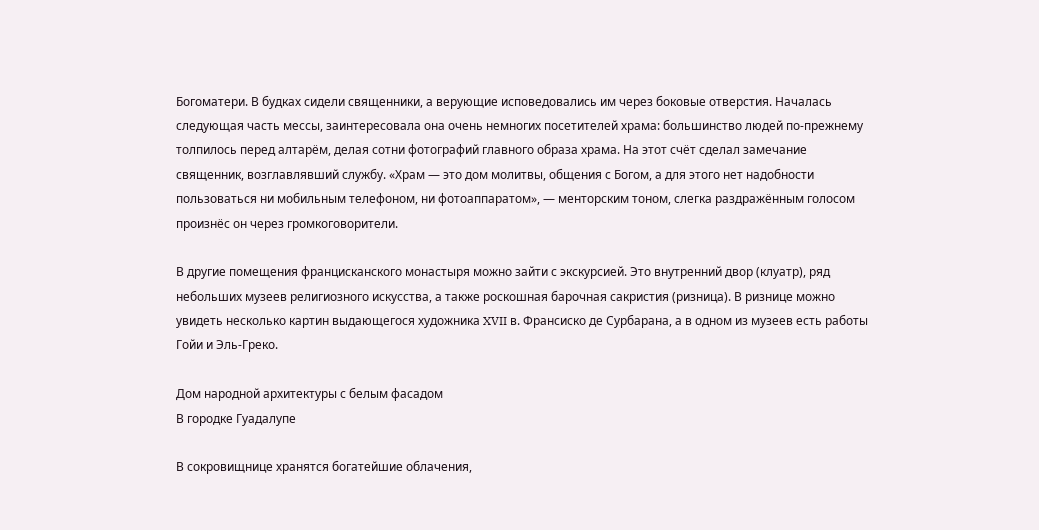Богоматери. В будках сидели священники, а верующие исповедовались им через боковые отверстия. Началась следующая часть мессы, заинтересовала она очень немногих посетителей храма: большинство людей по-прежнему толпилось перед алтарём, делая сотни фотографий главного образа храма. На этот счёт сделал замечание священник, возглавлявший службу. «Храм — это дом молитвы, общения с Богом, а для этого нет надобности пользоваться ни мобильным телефоном, ни фотоаппаратом», — менторским тоном, слегка раздражённым голосом произнёс он через громкоговорители.

В другие помещения францисканского монастыря можно зайти с экскурсией. Это внутренний двор (клуатр), ряд небольших музеев религиозного искусства, а также роскошная барочная сакристия (ризница). В ризнице можно увидеть несколько картин выдающегося художника XVII в. Франсиско де Сурбарана, а в одном из музеев есть работы Гойи и Эль-Греко.

Дом народной архитектуры с белым фасадом
В городке Гуадалупе

В сокровищнице хранятся богатейшие облачения,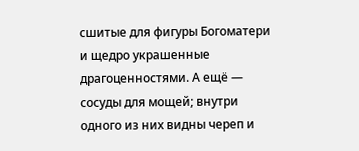сшитые для фигуры Богоматери и щедро украшенные драгоценностями. А ещё — сосуды для мощей; внутри одного из них видны череп и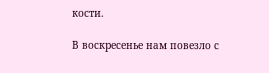кости.

В воскресенье нам повезло с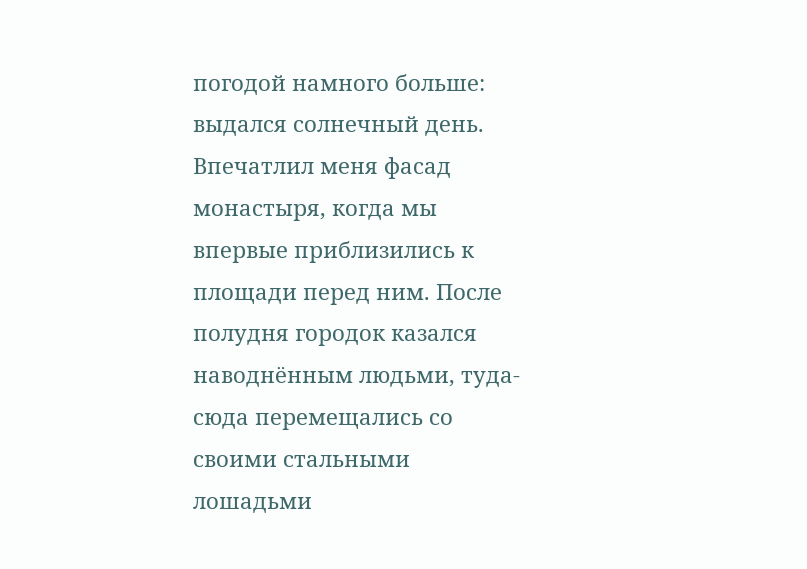погодой намного больше: выдался солнечный день. Впечатлил меня фасад монастыря, когда мы впервые приблизились к площади перед ним. После полудня городок казался наводнённым людьми, туда-сюда перемещались со своими стальными лошадьми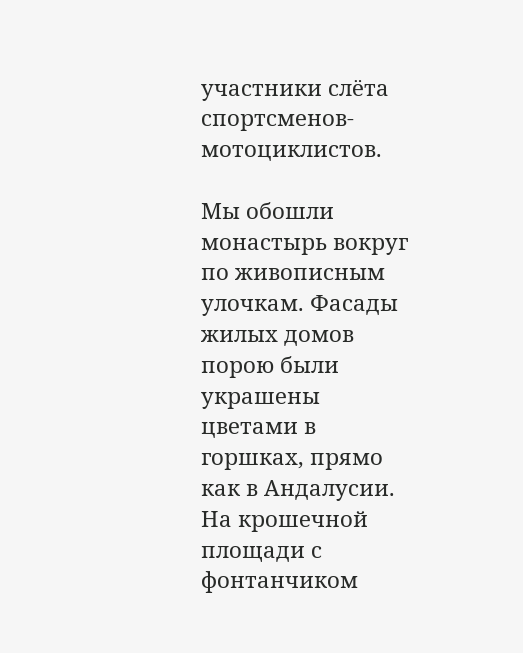участники слёта спортсменов-мотоциклистов.

Мы обошли монастырь вокруг по живописным улочкам. Фасады жилых домов порою были украшены цветами в горшках, прямо как в Андалусии. На крошечной площади с фонтанчиком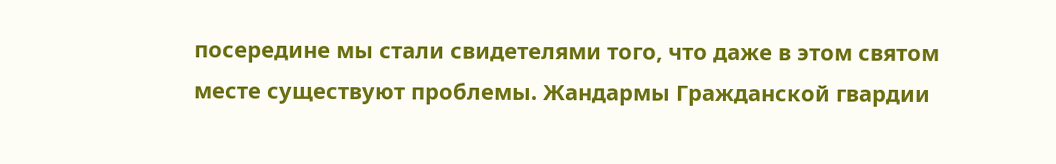посередине мы стали свидетелями того, что даже в этом святом месте существуют проблемы. Жандармы Гражданской гвардии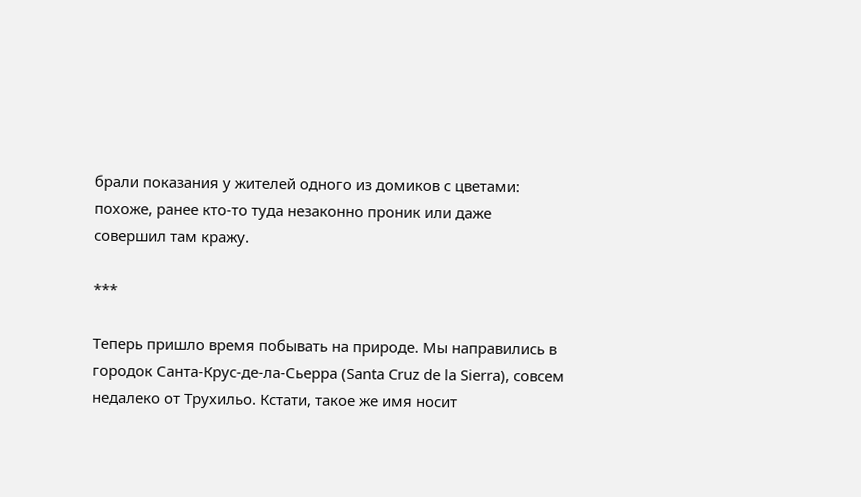брали показания у жителей одного из домиков с цветами: похоже, ранее кто-то туда незаконно проник или даже совершил там кражу.

***

Теперь пришло время побывать на природе. Мы направились в городок Санта-Крус-де-ла-Сьерра (Santa Cruz de la Sierra), совсем недалеко от Трухильо. Кстати, такое же имя носит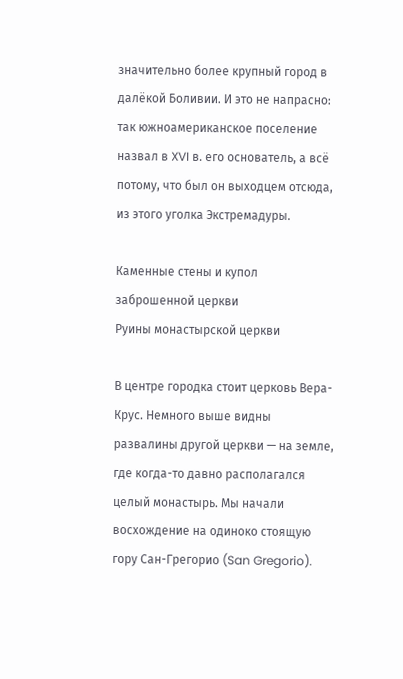значительно более крупный город в далёкой Боливии. И это не напрасно: так южноамериканское поселение назвал в XVI в. его основатель, а всё потому, что был он выходцем отсюда, из этого уголка Экстремадуры.

Каменные стены и купол заброшенной церкви
Руины монастырской церкви

В центре городка стоит церковь Вера-Крус. Немного выше видны развалины другой церкви — на земле, где когда-то давно располагался целый монастырь. Мы начали восхождение на одиноко стоящую гору Сан-Грегорио (San Gregorio).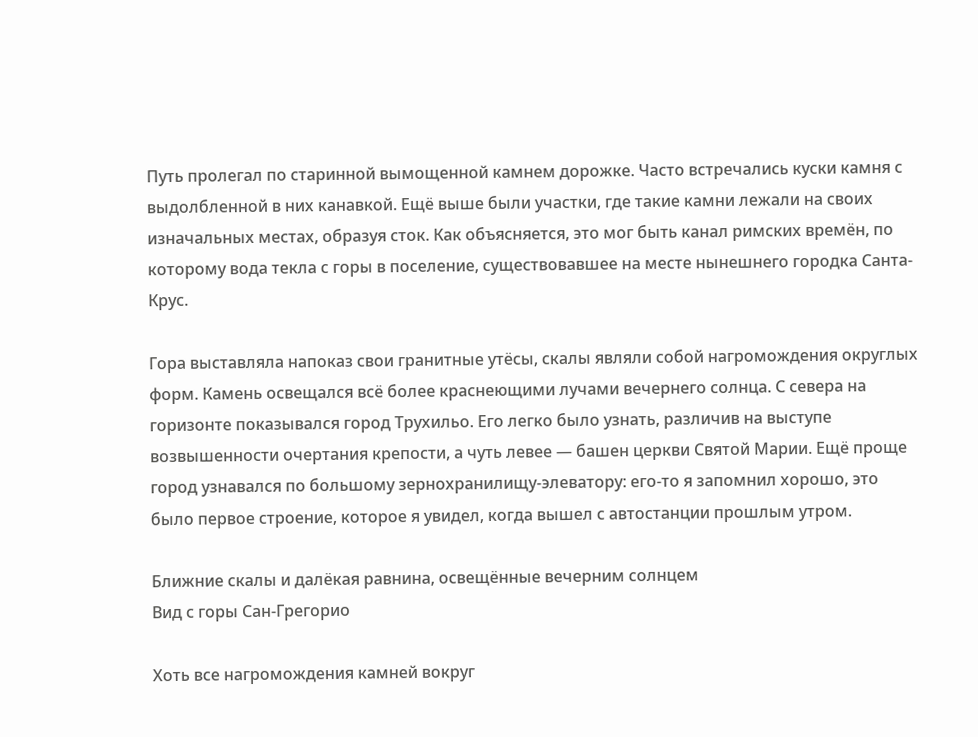Путь пролегал по старинной вымощенной камнем дорожке. Часто встречались куски камня с выдолбленной в них канавкой. Ещё выше были участки, где такие камни лежали на своих изначальных местах, образуя сток. Как объясняется, это мог быть канал римских времён, по которому вода текла с горы в поселение, существовавшее на месте нынешнего городка Санта-Крус.

Гора выставляла напоказ свои гранитные утёсы, скалы являли собой нагромождения округлых форм. Камень освещался всё более краснеющими лучами вечернего солнца. С севера на горизонте показывался город Трухильо. Его легко было узнать, различив на выступе возвышенности очертания крепости, а чуть левее — башен церкви Святой Марии. Ещё проще город узнавался по большому зернохранилищу-элеватору: его-то я запомнил хорошо, это было первое строение, которое я увидел, когда вышел с автостанции прошлым утром.

Ближние скалы и далёкая равнина, освещённые вечерним солнцем
Вид с горы Сан-Грегорио

Хоть все нагромождения камней вокруг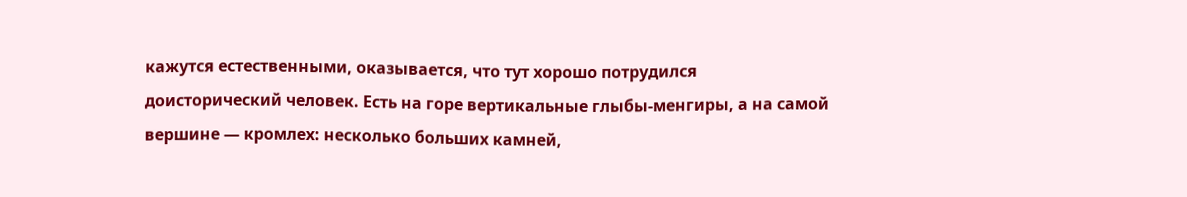кажутся естественными, оказывается, что тут хорошо потрудился доисторический человек. Есть на горе вертикальные глыбы-менгиры, а на самой вершине — кромлех: несколько больших камней,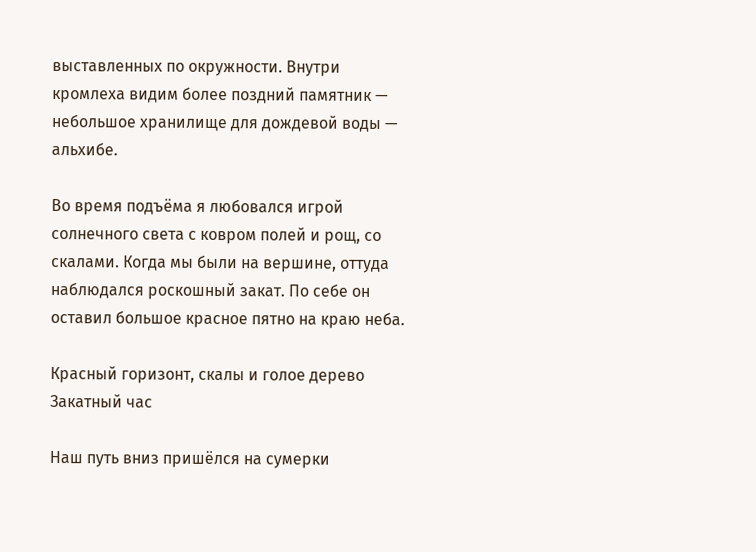выставленных по окружности. Внутри кромлеха видим более поздний памятник — небольшое хранилище для дождевой воды — альхибе.

Во время подъёма я любовался игрой солнечного света с ковром полей и рощ, со скалами. Когда мы были на вершине, оттуда наблюдался роскошный закат. По себе он оставил большое красное пятно на краю неба.

Красный горизонт, скалы и голое дерево
Закатный час

Наш путь вниз пришёлся на сумерки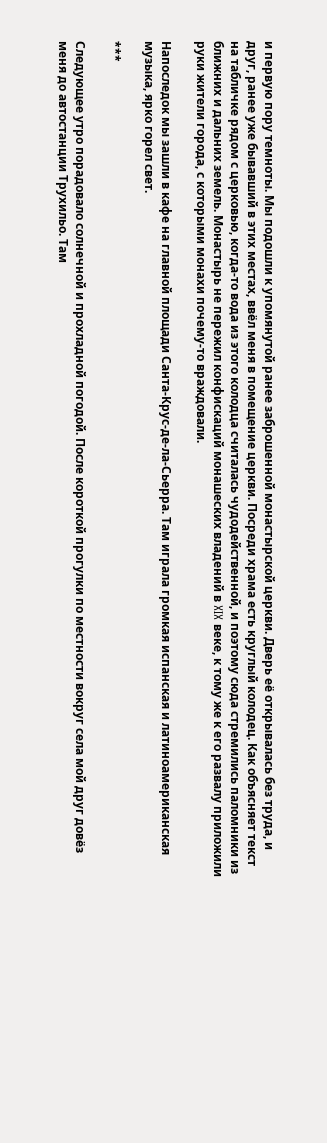и первую пору темноты. Мы подошли к упомянутой ранее заброшенной монастырской церкви. Дверь её открывалась без труда, и друг, ранее уже бывавший в этих местах, ввёл меня в помещение церкви. Посреди храма есть круглый колодец. Как объясняет текст на табличке рядом с церковью, когда-то вода из этого колодца считалась чудодейственной, и поэтому сюда стремились паломники из ближних и дальних земель. Монастырь не пережил конфискаций монашеских владений в XIX веке, к тому же к его развалу приложили руки жители города, с которыми монахи почему-то враждовали.

Напоследок мы зашли в кафе на главной площади Санта-Крус-де-ла-Сьерра. Там играла громкая испанская и латиноамериканская музыка, ярко горел свет.

***

Следующее утро порадовало солнечной и прохладной погодой. После короткой прогулки по местности вокруг села мой друг довёз меня до автостанции Трухильо. Там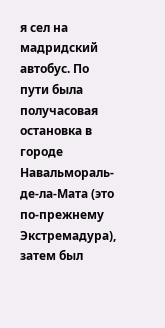я сел на мадридский автобус. По пути была получасовая остановка в городе Навальмораль-де-ла-Мата (это по-прежнему Экстремадура), затем был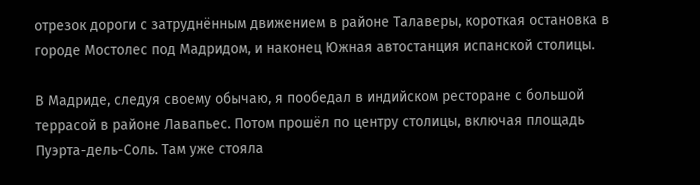отрезок дороги с затруднённым движением в районе Талаверы, короткая остановка в городе Мостолес под Мадридом, и наконец Южная автостанция испанской столицы.

В Мадриде, следуя своему обычаю, я пообедал в индийском ресторане с большой террасой в районе Лавапьес. Потом прошёл по центру столицы, включая площадь Пуэрта-дель-Соль. Там уже стояла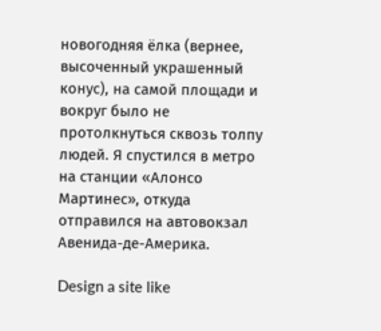новогодняя ёлка (вернее, высоченный украшенный конус), на самой площади и вокруг было не протолкнуться сквозь толпу людей. Я спустился в метро на станции «Алонсо Мартинес», откуда отправился на автовокзал Авенида-де-Америка.

Design a site like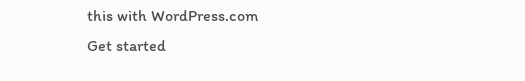this with WordPress.com
Get started